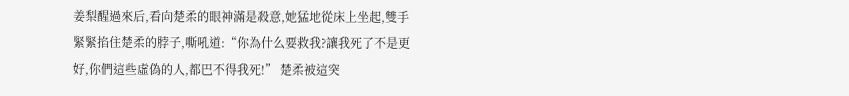姜梨醒過來后,看向楚柔的眼神滿是殺意,她猛地從床上坐起,雙手緊緊掐住楚柔的脖子,嘶吼道:“你為什么要救我?讓我死了不是更好,你們這些虛偽的人,都巴不得我死!” 楚柔被這突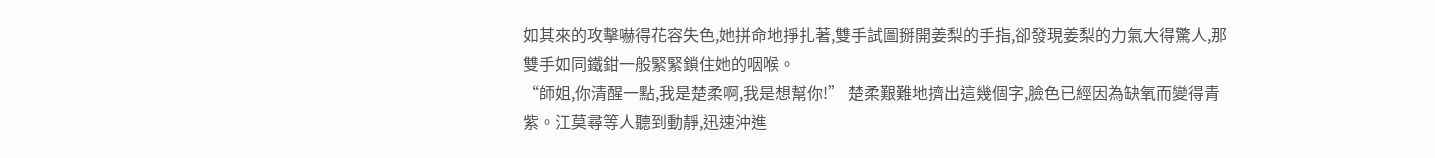如其來的攻擊嚇得花容失色,她拼命地掙扎著,雙手試圖掰開姜梨的手指,卻發現姜梨的力氣大得驚人,那雙手如同鐵鉗一般緊緊鎖住她的咽喉。
“師姐,你清醒一點,我是楚柔啊,我是想幫你!” 楚柔艱難地擠出這幾個字,臉色已經因為缺氧而變得青紫。江莫尋等人聽到動靜,迅速沖進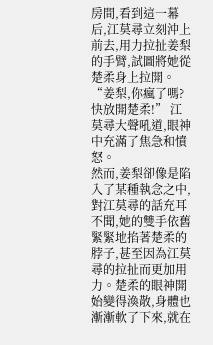房間,看到這一幕后,江莫尋立刻沖上前去,用力拉扯姜梨的手臂,試圖將她從楚柔身上拉開。“姜梨,你瘋了嗎?快放開楚柔!” 江莫尋大聲吼道,眼神中充滿了焦急和憤怒。
然而,姜梨卻像是陷入了某種執念之中,對江莫尋的話充耳不聞,她的雙手依舊緊緊地掐著楚柔的脖子,甚至因為江莫尋的拉扯而更加用力。楚柔的眼神開始變得渙散,身體也漸漸軟了下來,就在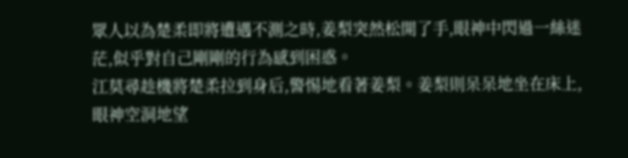眾人以為楚柔即將遭遇不測之時,姜梨突然松開了手,眼神中閃過一絲迷茫,似乎對自己剛剛的行為感到困惑。
江莫尋趁機將楚柔拉到身后,警惕地看著姜梨。姜梨則呆呆地坐在床上,眼神空洞地望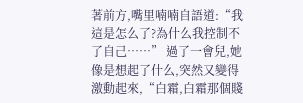著前方,嘴里喃喃自語道:“我這是怎么了?為什么我控制不了自己……” 過了一會兒,她像是想起了什么,突然又變得激動起來,“白霜,白霜那個賤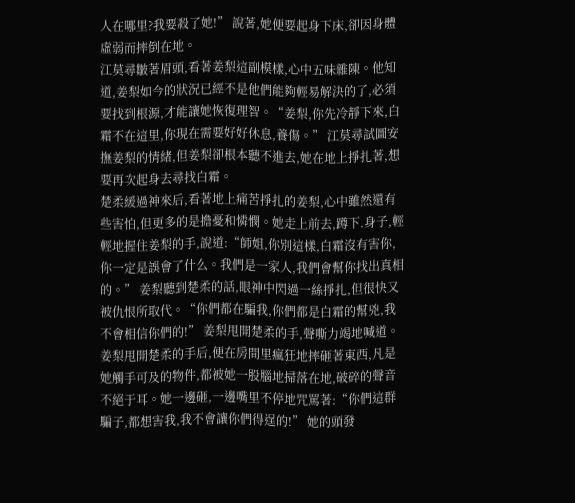人在哪里?我要殺了她!” 說著,她便要起身下床,卻因身體虛弱而摔倒在地。
江莫尋皺著眉頭,看著姜梨這副模樣,心中五味雜陳。他知道,姜梨如今的狀況已經不是他們能夠輕易解決的了,必須要找到根源,才能讓她恢復理智。“姜梨,你先冷靜下來,白霜不在這里,你現在需要好好休息,養傷。” 江莫尋試圖安撫姜梨的情緒,但姜梨卻根本聽不進去,她在地上掙扎著,想要再次起身去尋找白霜。
楚柔緩過神來后,看著地上痛苦掙扎的姜梨,心中雖然還有些害怕,但更多的是擔憂和憐憫。她走上前去,蹲下.身子,輕輕地握住姜梨的手,說道:“師姐,你別這樣,白霜沒有害你,你一定是誤會了什么。我們是一家人,我們會幫你找出真相的。” 姜梨聽到楚柔的話,眼神中閃過一絲掙扎,但很快又被仇恨所取代。“你們都在騙我,你們都是白霜的幫兇,我不會相信你們的!” 姜梨甩開楚柔的手,聲嘶力竭地喊道。
姜梨甩開楚柔的手后,便在房間里瘋狂地摔砸著東西,凡是她觸手可及的物件,都被她一股腦地掃落在地,破碎的聲音不絕于耳。她一邊砸,一邊嘴里不停地咒罵著:“你們這群騙子,都想害我,我不會讓你們得逞的!” 她的頭發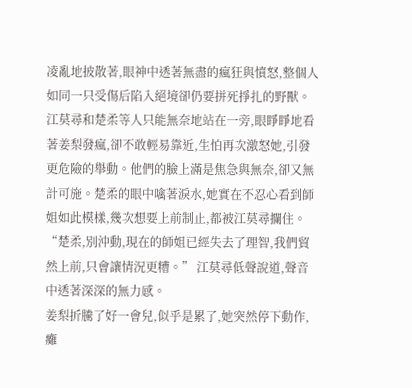凌亂地披散著,眼神中透著無盡的瘋狂與憤怒,整個人如同一只受傷后陷入絕境卻仍要拼死掙扎的野獸。
江莫尋和楚柔等人只能無奈地站在一旁,眼睜睜地看著姜梨發瘋,卻不敢輕易靠近,生怕再次激怒她,引發更危險的舉動。他們的臉上滿是焦急與無奈,卻又無計可施。楚柔的眼中噙著淚水,她實在不忍心看到師姐如此模樣,幾次想要上前制止,都被江莫尋攔住。“楚柔,別沖動,現在的師姐已經失去了理智,我們貿然上前,只會讓情況更糟。” 江莫尋低聲說道,聲音中透著深深的無力感。
姜梨折騰了好一會兒,似乎是累了,她突然停下動作,癱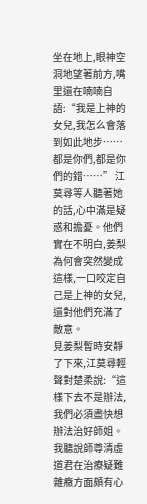坐在地上,眼神空洞地望著前方,嘴里還在喃喃自語:“我是上神的女兒,我怎么會落到如此地步…… 都是你們,都是你們的錯……” 江莫尋等人聽著她的話,心中滿是疑惑和擔憂。他們實在不明白,姜梨為何會突然變成這樣,一口咬定自己是上神的女兒,還對他們充滿了敵意。
見姜梨暫時安靜了下來,江莫尋輕聲對楚柔說:“這樣下去不是辦法,我們必須盡快想辦法治好師姐。我聽說師尊清虛道君在治療疑難雜癥方面頗有心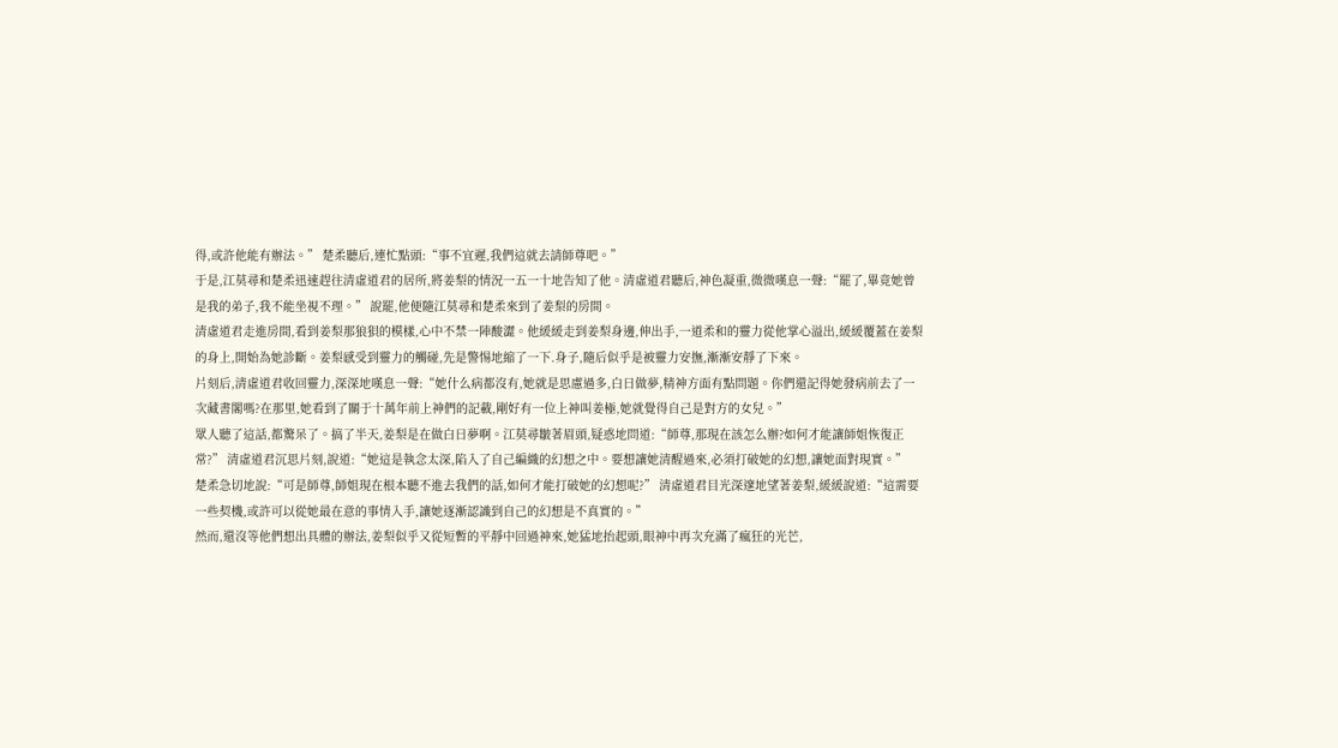得,或許他能有辦法。” 楚柔聽后,連忙點頭:“事不宜遲,我們這就去請師尊吧。”
于是,江莫尋和楚柔迅速趕往清虛道君的居所,將姜梨的情況一五一十地告知了他。清虛道君聽后,神色凝重,微微嘆息一聲:“罷了,畢竟她曾是我的弟子,我不能坐視不理。” 說罷,他便隨江莫尋和楚柔來到了姜梨的房間。
清虛道君走進房間,看到姜梨那狼狽的模樣,心中不禁一陣酸澀。他緩緩走到姜梨身邊,伸出手,一道柔和的靈力從他掌心溢出,緩緩覆蓋在姜梨的身上,開始為她診斷。姜梨感受到靈力的觸碰,先是警惕地縮了一下.身子,隨后似乎是被靈力安撫,漸漸安靜了下來。
片刻后,清虛道君收回靈力,深深地嘆息一聲:“她什么病都沒有,她就是思慮過多,白日做夢,精神方面有點問題。你們還記得她發病前去了一次藏書閣嗎?在那里,她看到了關于十萬年前上神們的記載,剛好有一位上神叫姜極,她就覺得自己是對方的女兒。”
眾人聽了這話,都驚呆了。搞了半天,姜梨是在做白日夢啊。江莫尋皺著眉頭,疑惑地問道:“師尊,那現在該怎么辦?如何才能讓師姐恢復正常?” 清虛道君沉思片刻,說道:“她這是執念太深,陷入了自己編織的幻想之中。要想讓她清醒過來,必須打破她的幻想,讓她面對現實。”
楚柔急切地說:“可是師尊,師姐現在根本聽不進去我們的話,如何才能打破她的幻想呢?” 清虛道君目光深邃地望著姜梨,緩緩說道:“這需要一些契機,或許可以從她最在意的事情入手,讓她逐漸認識到自己的幻想是不真實的。”
然而,還沒等他們想出具體的辦法,姜梨似乎又從短暫的平靜中回過神來,她猛地抬起頭,眼神中再次充滿了瘋狂的光芒,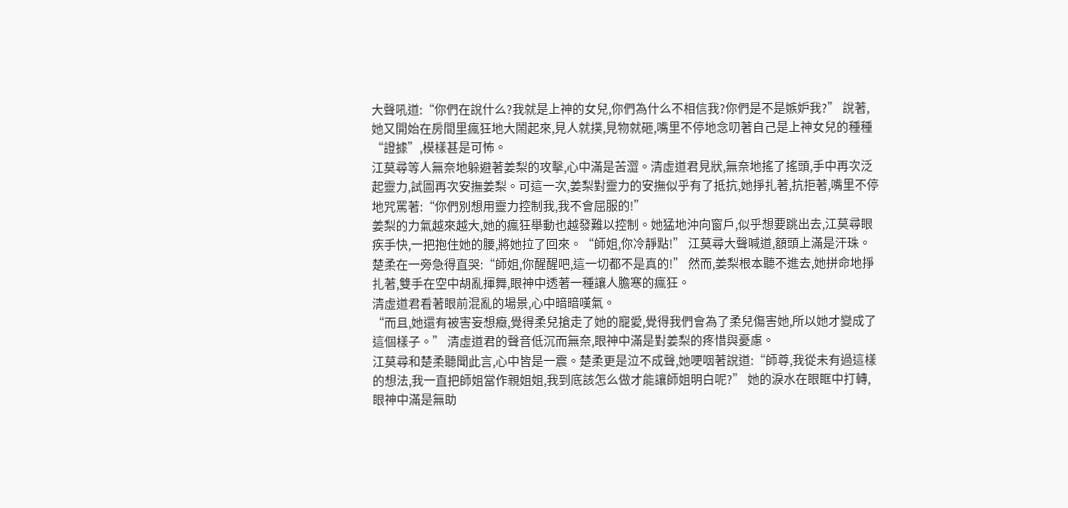大聲吼道:“你們在說什么?我就是上神的女兒,你們為什么不相信我?你們是不是嫉妒我?” 說著,她又開始在房間里瘋狂地大鬧起來,見人就撲,見物就砸,嘴里不停地念叨著自己是上神女兒的種種 “證據”,模樣甚是可怖。
江莫尋等人無奈地躲避著姜梨的攻擊,心中滿是苦澀。清虛道君見狀,無奈地搖了搖頭,手中再次泛起靈力,試圖再次安撫姜梨。可這一次,姜梨對靈力的安撫似乎有了抵抗,她掙扎著,抗拒著,嘴里不停地咒罵著:“你們別想用靈力控制我,我不會屈服的!”
姜梨的力氣越來越大,她的瘋狂舉動也越發難以控制。她猛地沖向窗戶,似乎想要跳出去,江莫尋眼疾手快,一把抱住她的腰,將她拉了回來。“師姐,你冷靜點!” 江莫尋大聲喊道,額頭上滿是汗珠。
楚柔在一旁急得直哭:“師姐,你醒醒吧,這一切都不是真的!” 然而,姜梨根本聽不進去,她拼命地掙扎著,雙手在空中胡亂揮舞,眼神中透著一種讓人膽寒的瘋狂。
清虛道君看著眼前混亂的場景,心中暗暗嘆氣。
“而且,她還有被害妄想癥,覺得柔兒搶走了她的寵愛,覺得我們會為了柔兒傷害她,所以她才變成了這個樣子。” 清虛道君的聲音低沉而無奈,眼神中滿是對姜梨的疼惜與憂慮。
江莫尋和楚柔聽聞此言,心中皆是一震。楚柔更是泣不成聲,她哽咽著說道:“師尊,我從未有過這樣的想法,我一直把師姐當作親姐姐,我到底該怎么做才能讓師姐明白呢?” 她的淚水在眼眶中打轉,眼神中滿是無助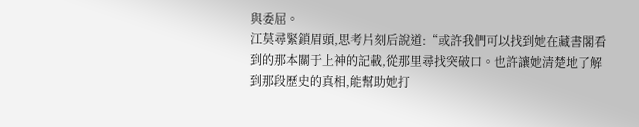與委屈。
江莫尋緊鎖眉頭,思考片刻后說道:“或許我們可以找到她在藏書閣看到的那本關于上神的記載,從那里尋找突破口。也許讓她清楚地了解到那段歷史的真相,能幫助她打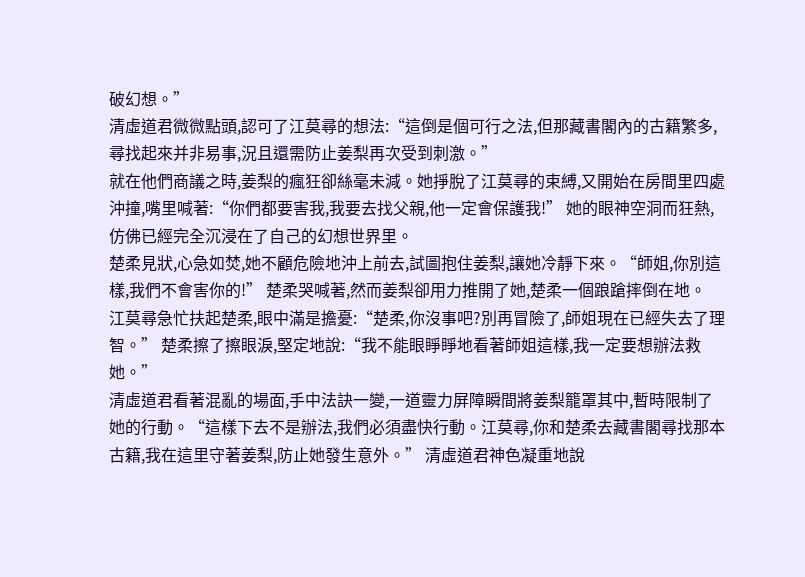破幻想。”
清虛道君微微點頭,認可了江莫尋的想法:“這倒是個可行之法,但那藏書閣內的古籍繁多,尋找起來并非易事,況且還需防止姜梨再次受到刺激。”
就在他們商議之時,姜梨的瘋狂卻絲毫未減。她掙脫了江莫尋的束縛,又開始在房間里四處沖撞,嘴里喊著:“你們都要害我,我要去找父親,他一定會保護我!” 她的眼神空洞而狂熱,仿佛已經完全沉浸在了自己的幻想世界里。
楚柔見狀,心急如焚,她不顧危險地沖上前去,試圖抱住姜梨,讓她冷靜下來。“師姐,你別這樣,我們不會害你的!” 楚柔哭喊著,然而姜梨卻用力推開了她,楚柔一個踉蹌摔倒在地。
江莫尋急忙扶起楚柔,眼中滿是擔憂:“楚柔,你沒事吧?別再冒險了,師姐現在已經失去了理智。” 楚柔擦了擦眼淚,堅定地說:“我不能眼睜睜地看著師姐這樣,我一定要想辦法救她。”
清虛道君看著混亂的場面,手中法訣一變,一道靈力屏障瞬間將姜梨籠罩其中,暫時限制了她的行動。“這樣下去不是辦法,我們必須盡快行動。江莫尋,你和楚柔去藏書閣尋找那本古籍,我在這里守著姜梨,防止她發生意外。” 清虛道君神色凝重地說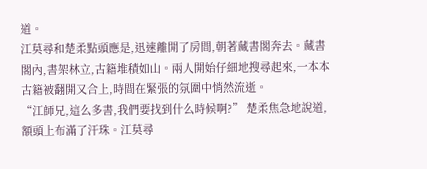道。
江莫尋和楚柔點頭應是,迅速離開了房間,朝著藏書閣奔去。藏書閣內,書架林立,古籍堆積如山。兩人開始仔細地搜尋起來,一本本古籍被翻開又合上,時間在緊張的氛圍中悄然流逝。
“江師兄,這么多書,我們要找到什么時候啊?” 楚柔焦急地說道,額頭上布滿了汗珠。江莫尋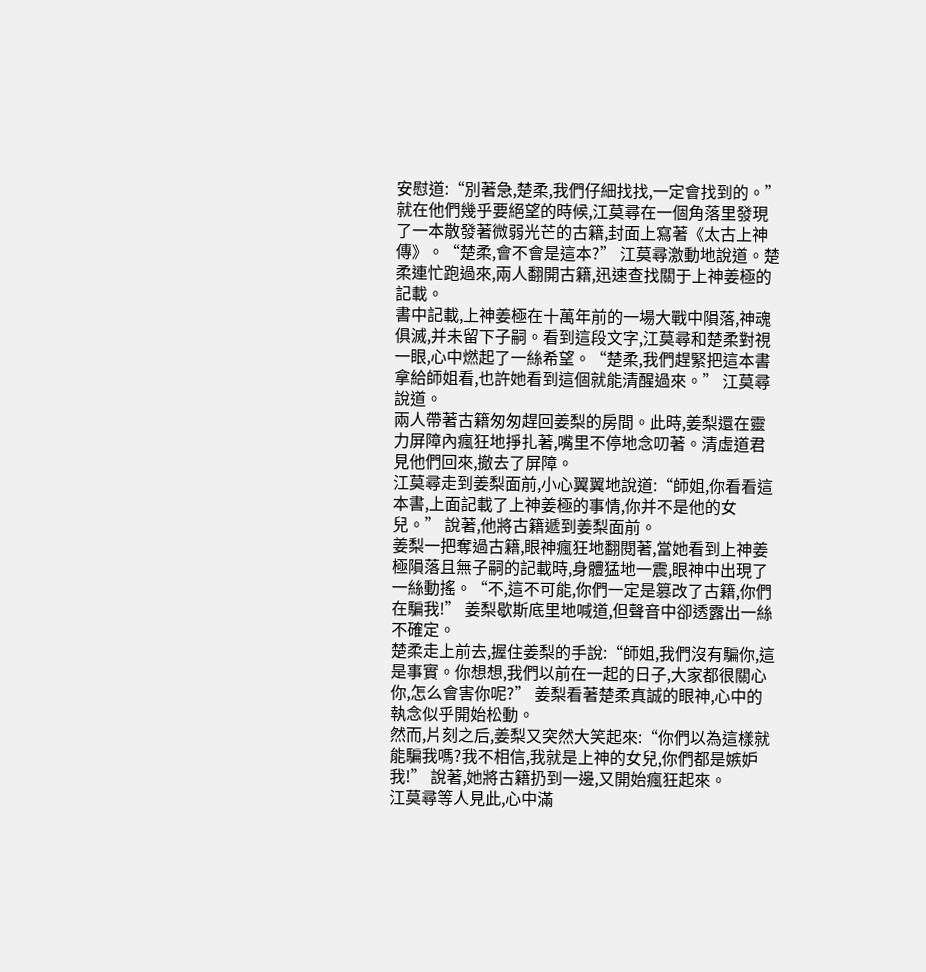安慰道:“別著急,楚柔,我們仔細找找,一定會找到的。”
就在他們幾乎要絕望的時候,江莫尋在一個角落里發現了一本散發著微弱光芒的古籍,封面上寫著《太古上神傳》。“楚柔,會不會是這本?” 江莫尋激動地說道。楚柔連忙跑過來,兩人翻開古籍,迅速查找關于上神姜極的記載。
書中記載,上神姜極在十萬年前的一場大戰中隕落,神魂俱滅,并未留下子嗣。看到這段文字,江莫尋和楚柔對視一眼,心中燃起了一絲希望。“楚柔,我們趕緊把這本書拿給師姐看,也許她看到這個就能清醒過來。” 江莫尋說道。
兩人帶著古籍匆匆趕回姜梨的房間。此時,姜梨還在靈力屏障內瘋狂地掙扎著,嘴里不停地念叨著。清虛道君見他們回來,撤去了屏障。
江莫尋走到姜梨面前,小心翼翼地說道:“師姐,你看看這本書,上面記載了上神姜極的事情,你并不是他的女兒。” 說著,他將古籍遞到姜梨面前。
姜梨一把奪過古籍,眼神瘋狂地翻閱著,當她看到上神姜極隕落且無子嗣的記載時,身體猛地一震,眼神中出現了一絲動搖。“不,這不可能,你們一定是篡改了古籍,你們在騙我!” 姜梨歇斯底里地喊道,但聲音中卻透露出一絲不確定。
楚柔走上前去,握住姜梨的手說:“師姐,我們沒有騙你,這是事實。你想想,我們以前在一起的日子,大家都很關心你,怎么會害你呢?” 姜梨看著楚柔真誠的眼神,心中的執念似乎開始松動。
然而,片刻之后,姜梨又突然大笑起來:“你們以為這樣就能騙我嗎?我不相信,我就是上神的女兒,你們都是嫉妒我!” 說著,她將古籍扔到一邊,又開始瘋狂起來。
江莫尋等人見此,心中滿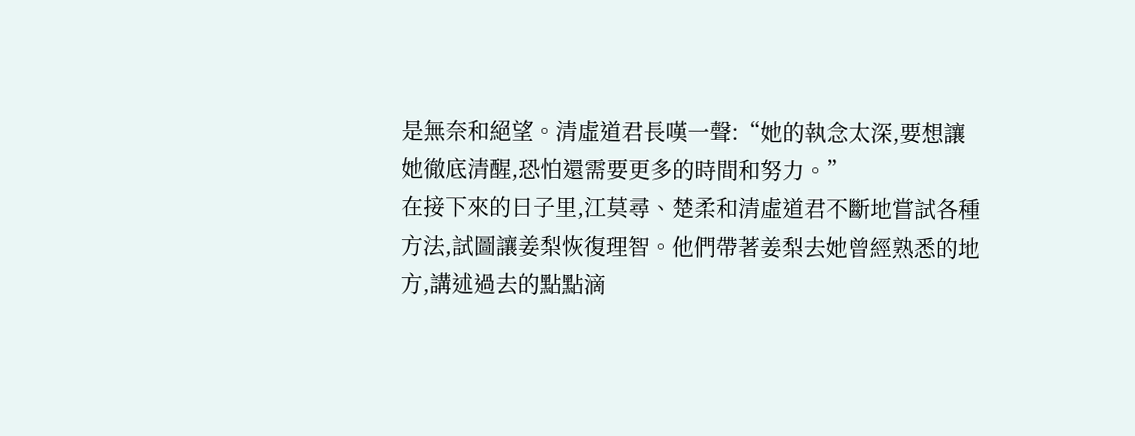是無奈和絕望。清虛道君長嘆一聲:“她的執念太深,要想讓她徹底清醒,恐怕還需要更多的時間和努力。”
在接下來的日子里,江莫尋、楚柔和清虛道君不斷地嘗試各種方法,試圖讓姜梨恢復理智。他們帶著姜梨去她曾經熟悉的地方,講述過去的點點滴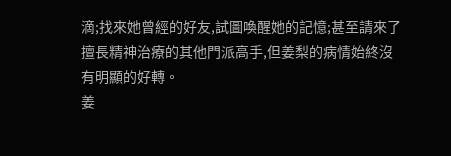滴;找來她曾經的好友,試圖喚醒她的記憶;甚至請來了擅長精神治療的其他門派高手,但姜梨的病情始終沒有明顯的好轉。
姜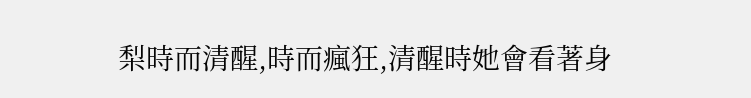梨時而清醒,時而瘋狂,清醒時她會看著身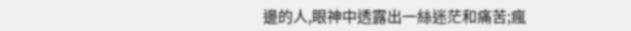邊的人,眼神中透露出一絲迷茫和痛苦;瘋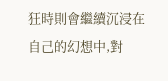狂時則會繼續沉浸在自己的幻想中,對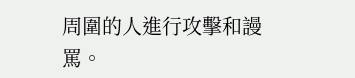周圍的人進行攻擊和謾罵。